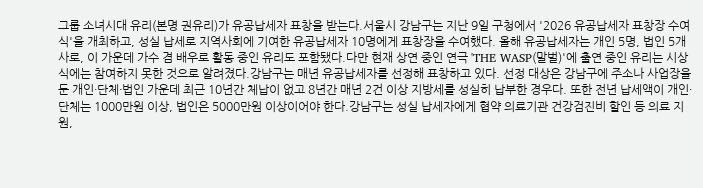그룹 소녀시대 유리(본명 권유리)가 유공납세자 표창을 받는다.서울시 강남구는 지난 9일 구청에서 '2026 유공납세자 표창장 수여식'을 개최하고, 성실 납세로 지역사회에 기여한 유공납세자 10명에게 표창장을 수여했다. 올해 유공납세자는 개인 5명, 법인 5개사로, 이 가운데 가수 겸 배우로 활동 중인 유리도 포함됐다.다만 현재 상연 중인 연극 'THE WASP(말벌)'에 출연 중인 유리는 시상식에는 참여하지 못한 것으로 알려졌다.강남구는 매년 유공납세자를 선정해 표창하고 있다. 선정 대상은 강남구에 주소나 사업장을 둔 개인·단체·법인 가운데 최근 10년간 체납이 없고 8년간 매년 2건 이상 지방세를 성실히 납부한 경우다. 또한 전년 납세액이 개인·단체는 1000만원 이상, 법인은 5000만원 이상이어야 한다.강남구는 성실 납세자에게 협약 의료기관 건강검진비 할인 등 의료 지원,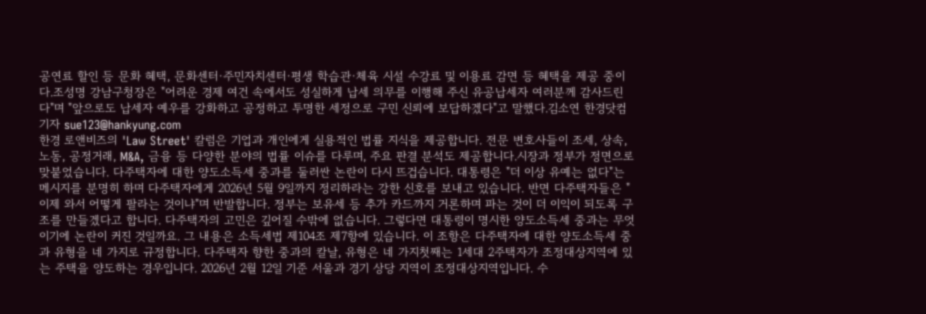공연료 할인 등 문화 혜택, 문화센터·주민자치센터·평생 학습관·체육 시설 수강료 및 이용료 감면 등 혜택을 제공 중이다.조성명 강남구청장은 "어려운 경제 여건 속에서도 성실하게 납세 의무를 이행해 주신 유공납세자 여러분께 감사드린다"며 "앞으로도 납세자 예우를 강화하고 공정하고 투명한 세정으로 구민 신뢰에 보답하겠다"고 말했다.김소연 한경닷컴 기자 sue123@hankyung.com
한경 로앤비즈의 'Law Street' 칼럼은 기업과 개인에게 실용적인 법률 지식을 제공합니다. 전문 변호사들이 조세, 상속, 노동, 공정거래, M&A, 금융 등 다양한 분야의 법률 이슈를 다루며, 주요 판결 분석도 제공합니다.시장과 정부가 정면으로 맞붙었습니다. 다주택자에 대한 양도소득세 중과를 둘러싼 논란이 다시 뜨겁습니다. 대통령은 "더 이상 유예는 없다"는 메시지를 분명히 하며 다주택자에게 2026년 5월 9일까지 정리하라는 강한 신호를 보내고 있습니다. 반면 다주택자들은 "이제 와서 어떻게 팔라는 것이냐"며 반발합니다. 정부는 보유세 등 추가 카드까지 거론하며 파는 것이 더 이익이 되도록 구조를 만들겠다고 합니다. 다주택자의 고민은 깊어질 수밖에 없습니다. 그렇다면 대통령이 명시한 양도소득세 중과는 무엇이기에 논란이 커진 것일까요. 그 내용은 소득세법 제104조 제7항에 있습니다. 이 조항은 다주택자에 대한 양도소득세 중과 유형을 네 가지로 규정합니다. 다주택자 향한 중과의 칼날, 유형은 네 가지첫째는 1세대 2주택자가 조정대상지역에 있는 주택을 양도하는 경우입니다. 2026년 2월 12일 기준 서울과 경기 상당 지역이 조정대상지역입니다. 수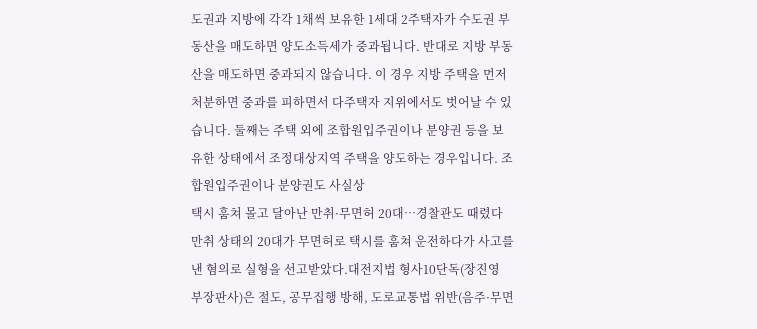도권과 지방에 각각 1채씩 보유한 1세대 2주택자가 수도권 부동산을 매도하면 양도소득세가 중과됩니다. 반대로 지방 부동산을 매도하면 중과되지 않습니다. 이 경우 지방 주택을 먼저 처분하면 중과를 피하면서 다주택자 지위에서도 벗어날 수 있습니다. 둘째는 주택 외에 조합원입주권이나 분양권 등을 보유한 상태에서 조정대상지역 주택을 양도하는 경우입니다. 조합원입주권이나 분양권도 사실상
택시 훔쳐 몰고 달아난 만취·무면허 20대…경찰관도 때렸다만취 상태의 20대가 무면허로 택시를 훔쳐 운전하다가 사고를 낸 혐의로 실형을 선고받았다.대전지법 형사10단독(장진영 부장판사)은 절도, 공무집행 방해, 도로교통법 위반(음주·무면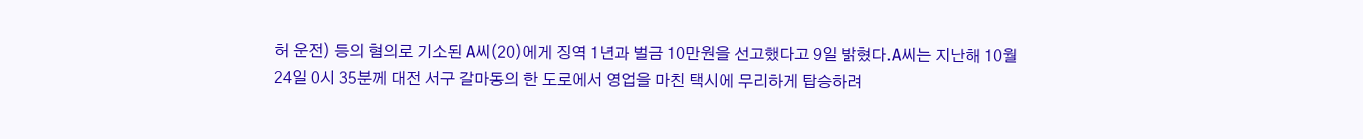허 운전) 등의 혐의로 기소된 A씨(20)에게 징역 1년과 벌금 10만원을 선고했다고 9일 밝혔다.A씨는 지난해 10월 24일 0시 35분께 대전 서구 갈마동의 한 도로에서 영업을 마친 택시에 무리하게 탑승하려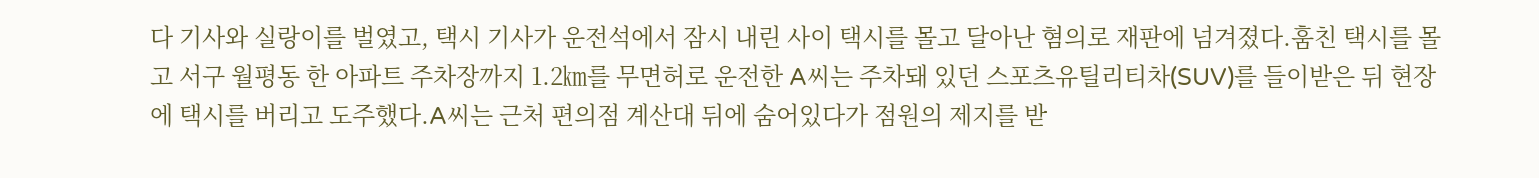다 기사와 실랑이를 벌였고, 택시 기사가 운전석에서 잠시 내린 사이 택시를 몰고 달아난 혐의로 재판에 넘겨졌다.훔친 택시를 몰고 서구 월평동 한 아파트 주차장까지 1.2㎞를 무면허로 운전한 A씨는 주차돼 있던 스포츠유틸리티차(SUV)를 들이받은 뒤 현장에 택시를 버리고 도주했다.A씨는 근처 편의점 계산대 뒤에 숨어있다가 점원의 제지를 받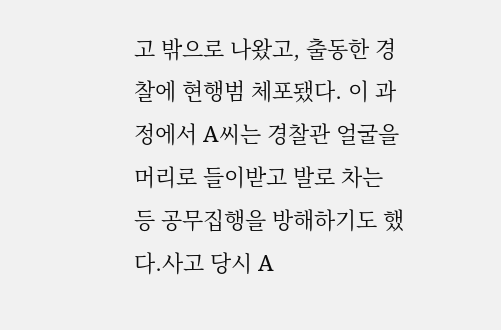고 밖으로 나왔고, 출동한 경찰에 현행범 체포됐다. 이 과정에서 A씨는 경찰관 얼굴을 머리로 들이받고 발로 차는 등 공무집행을 방해하기도 했다.사고 당시 A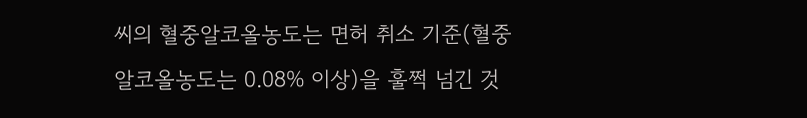씨의 혈중알코올농도는 면허 취소 기준(혈중알코올농도는 0.08% 이상)을 훌쩍 넘긴 것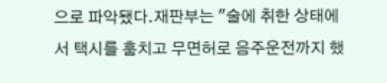으로 파악됐다.재판부는 "술에 취한 상태에서 택시를 훔치고 무면허로 음주운전까지 했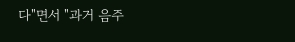다"면서 "과거 음주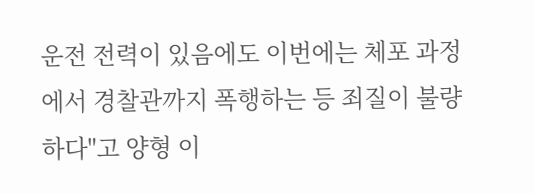운전 전력이 있음에도 이번에는 체포 과정에서 경찰관까지 폭행하는 등 죄질이 불량하다"고 양형 이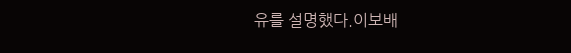유를 설명했다.이보배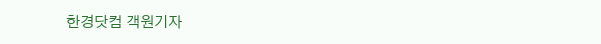한경닷컴 객원기자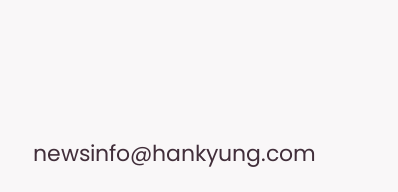newsinfo@hankyung.com